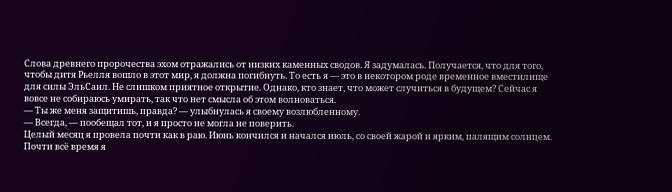Слова древнего пророчества эхом отражались от низких каменных сводов. Я задумалась. Получается, что для того, чтобы дитя Рьелля вошло в этот мир, я должна погибнуть. То есть я — это в некотором роде временное вместилище для силы ЭльСаил. Не слишком приятное открытие. Однако, кто знает, что может случиться в будущем? Сейчас я вовсе не собираюсь умирать, так что нет смысла об этом волноваться.
— Ты же меня защитишь, правда? — улыбнулась я своему возлюбленному.
— Всегда, — пообещал тот, и я просто не могла не поверить.
Целый месяц я провела почти как в раю. Июнь кончился и начался июль, со своей жарой и ярким, палящим солнцем. Почти всё время я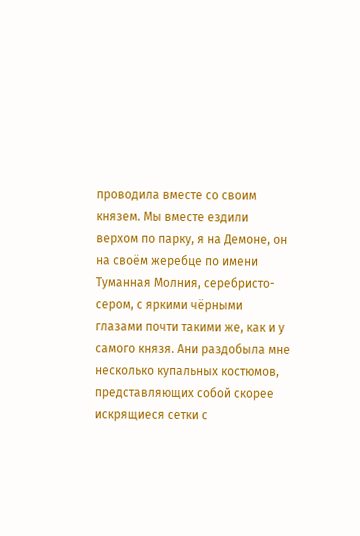проводила вместе со своим князем. Мы вместе ездили верхом по парку, я на Демоне, он на своём жеребце по имени Туманная Молния, серебристо-сером, с яркими чёрными глазами почти такими же, как и у самого князя. Ани раздобыла мне несколько купальных костюмов, представляющих собой скорее искрящиеся сетки с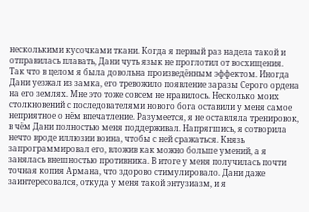несколькими кусочками ткани. Когда я первый раз надела такой и отправилась плавать, Дани чуть язык не проглотил от восхищения. Так что в целом я была довольна произведённым эффектом. Иногда Дани уезжал из замка, его тревожило появление заразы Серого ордена на его землях. Мне это тоже совсем не нравилось. Несколько моих столкновений с последователями нового бога оставили у меня самое неприятное о нём впечатление. Разумеется, я не оставляла тренировок, в чём Дани полностью меня поддерживал. Напрягшись, я сотворила нечто вроде иллюзии воина, чтобы с ней сражаться. Князь запрограммировал его, вложив как можно больше умений, а я занялась внешностью противника. В итоге у меня получилась почти точная копия Армана, что здорово стимулировало. Дани даже заинтересовался, откуда у меня такой энтузиазм, и я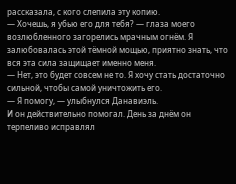рассказала, с кого слепила эту копию.
— Хочешь, я убью его для тебя? — глаза моего возлюбленного загорелись мрачным огнём. Я залюбовалась этой тёмной мощью, приятно знать, что вся эта сила защищает именно меня.
— Нет, это будет совсем не то. Я хочу стать достаточно сильной, чтобы самой уничтожить его.
— Я помогу, — улыбнулся Данавиэль.
И он действительно помогал. День за днём он терпеливо исправлял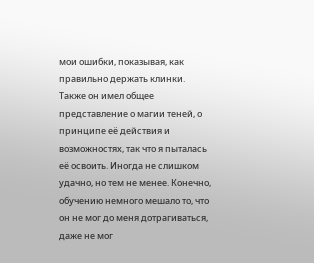мои ошибки, показывая, как правильно держать клинки. Также он имел общее представление о магии теней, о принципе её действия и возможностях, так что я пыталась её освоить. Иногда не слишком удачно, но тем не менее. Конечно, обучению немного мешало то, что он не мог до меня дотрагиваться, даже не мог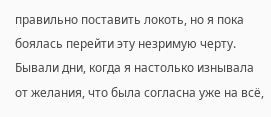правильно поставить локоть, но я пока боялась перейти эту незримую черту. Бывали дни, когда я настолько изнывала от желания, что была согласна уже на всё,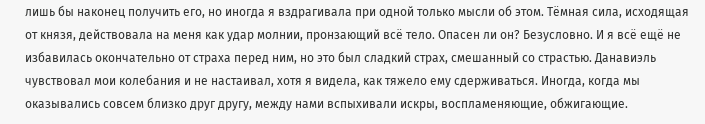лишь бы наконец получить его, но иногда я вздрагивала при одной только мысли об этом. Тёмная сила, исходящая от князя, действовала на меня как удар молнии, пронзающий всё тело. Опасен ли он? Безусловно. И я всё ещё не избавилась окончательно от страха перед ним, но это был сладкий страх, смешанный со страстью. Данавиэль чувствовал мои колебания и не настаивал, хотя я видела, как тяжело ему сдерживаться. Иногда, когда мы оказывались совсем близко друг другу, между нами вспыхивали искры, воспламеняющие, обжигающие.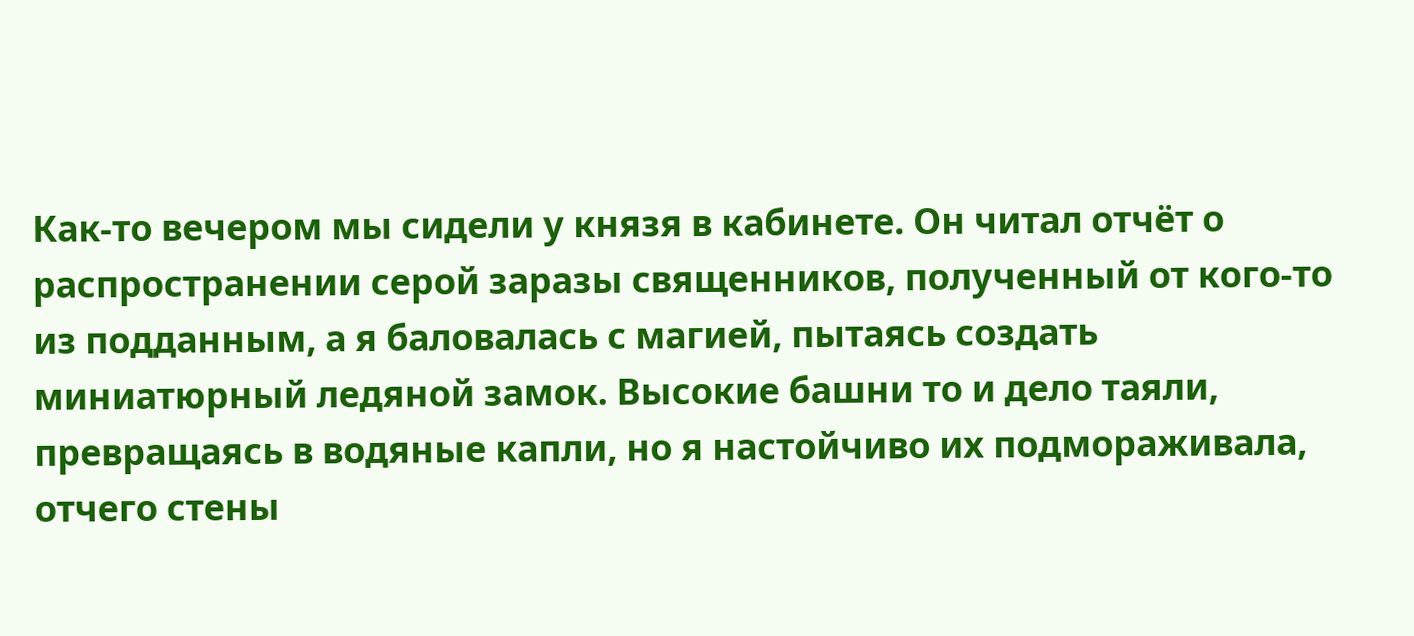Как-то вечером мы сидели у князя в кабинете. Он читал отчёт о распространении серой заразы священников, полученный от кого-то из подданным, а я баловалась с магией, пытаясь создать миниатюрный ледяной замок. Высокие башни то и дело таяли, превращаясь в водяные капли, но я настойчиво их подмораживала, отчего стены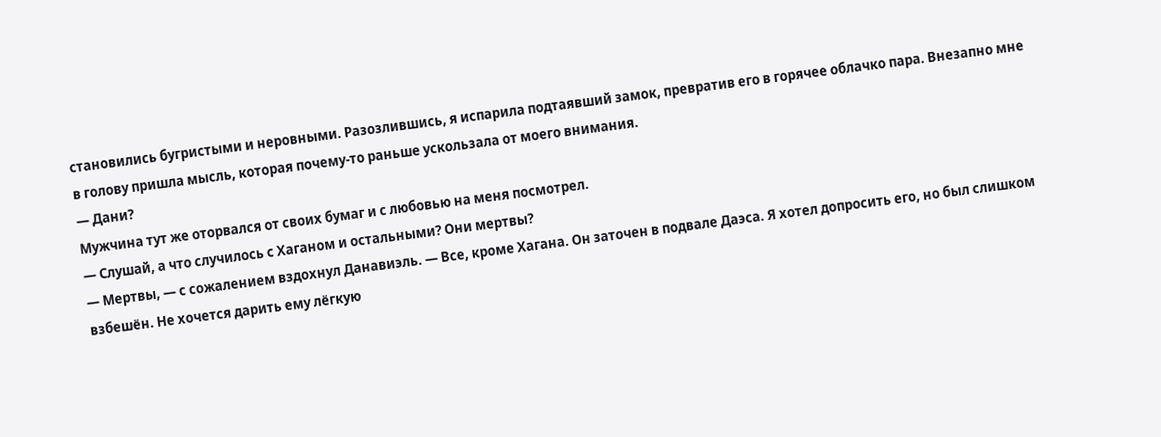становились бугристыми и неровными. Разозлившись, я испарила подтаявший замок, превратив его в горячее облачко пара. Внезапно мне в голову пришла мысль, которая почему-то раньше ускользала от моего внимания.
— Дани?
Мужчина тут же оторвался от своих бумаг и с любовью на меня посмотрел.
— Слушай, а что случилось с Хаганом и остальными? Они мертвы?
— Мертвы, — с сожалением вздохнул Данавиэль. — Все, кроме Хагана. Он заточен в подвале Даэса. Я хотел допросить его, но был слишком взбешён. Не хочется дарить ему лёгкую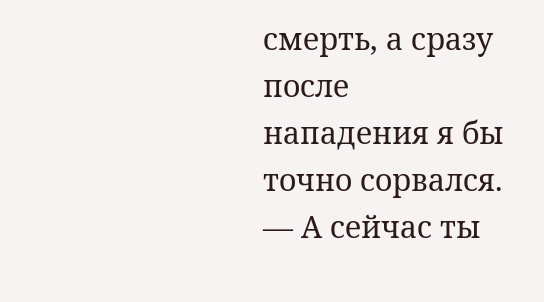смерть, а сразу после нападения я бы точно сорвался.
— А сейчас ты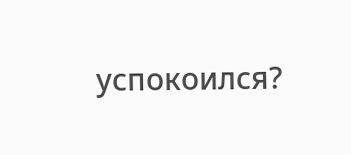успокоился?